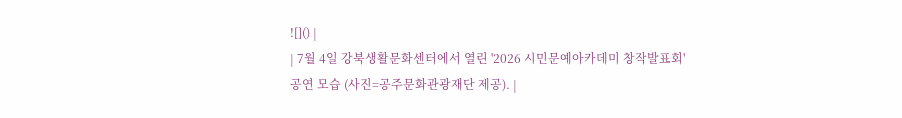![]() |
| 7월 4일 강북생활문화센터에서 열린 '2026 시민문예아카데미 창작발표회' 공연 모습 (사진=공주문화관광재단 제공). |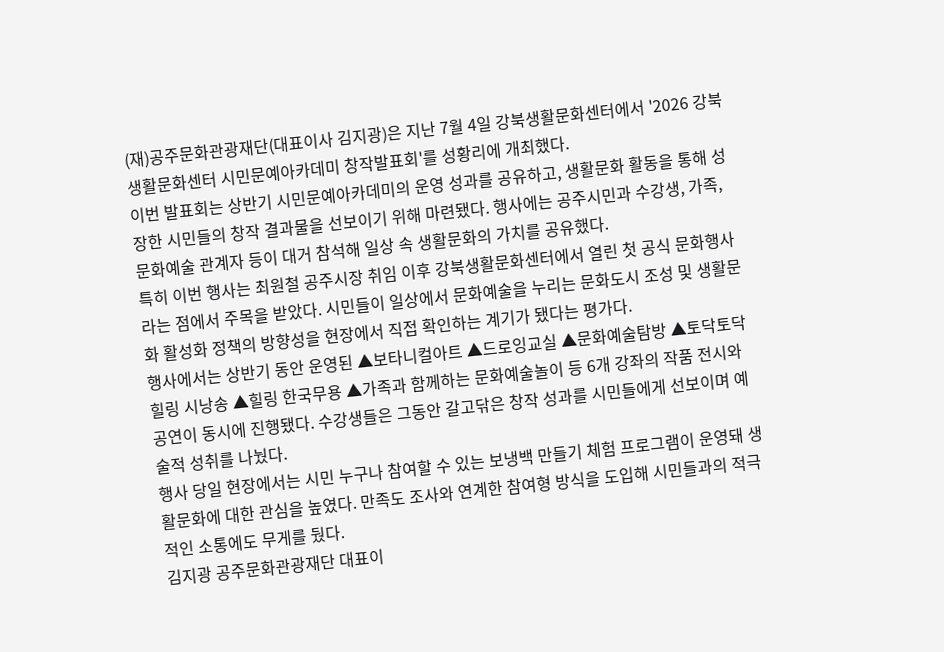(재)공주문화관광재단(대표이사 김지광)은 지난 7월 4일 강북생활문화센터에서 '2026 강북생활문화센터 시민문예아카데미 창작발표회'를 성황리에 개최했다.
이번 발표회는 상반기 시민문예아카데미의 운영 성과를 공유하고, 생활문화 활동을 통해 성장한 시민들의 창작 결과물을 선보이기 위해 마련됐다. 행사에는 공주시민과 수강생, 가족, 문화예술 관계자 등이 대거 참석해 일상 속 생활문화의 가치를 공유했다.
특히 이번 행사는 최원철 공주시장 취임 이후 강북생활문화센터에서 열린 첫 공식 문화행사라는 점에서 주목을 받았다. 시민들이 일상에서 문화예술을 누리는 문화도시 조성 및 생활문화 활성화 정책의 방향성을 현장에서 직접 확인하는 계기가 됐다는 평가다.
행사에서는 상반기 동안 운영된 ▲보타니컬아트 ▲드로잉교실 ▲문화예술탐방 ▲토닥토닥 힐링 시낭송 ▲힐링 한국무용 ▲가족과 함께하는 문화예술놀이 등 6개 강좌의 작품 전시와 공연이 동시에 진행됐다. 수강생들은 그동안 갈고닦은 창작 성과를 시민들에게 선보이며 예술적 성취를 나눴다.
행사 당일 현장에서는 시민 누구나 참여할 수 있는 보냉백 만들기 체험 프로그램이 운영돼 생활문화에 대한 관심을 높였다. 만족도 조사와 연계한 참여형 방식을 도입해 시민들과의 적극적인 소통에도 무게를 뒀다.
김지광 공주문화관광재단 대표이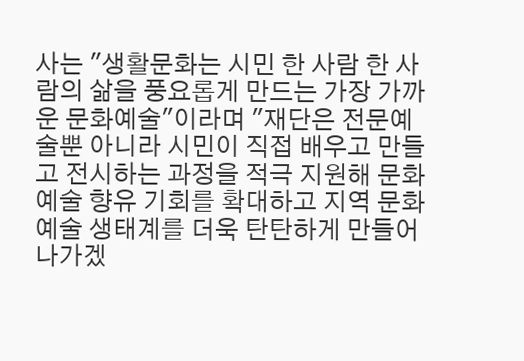사는 "생활문화는 시민 한 사람 한 사람의 삶을 풍요롭게 만드는 가장 가까운 문화예술"이라며 "재단은 전문예술뿐 아니라 시민이 직접 배우고 만들고 전시하는 과정을 적극 지원해 문화예술 향유 기회를 확대하고 지역 문화예술 생태계를 더욱 탄탄하게 만들어 나가겠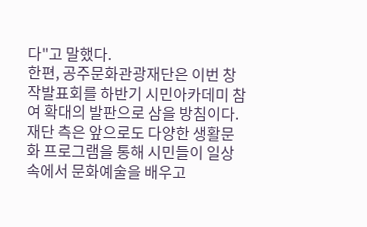다"고 말했다.
한편, 공주문화관광재단은 이번 창작발표회를 하반기 시민아카데미 참여 확대의 발판으로 삼을 방침이다. 재단 측은 앞으로도 다양한 생활문화 프로그램을 통해 시민들이 일상 속에서 문화예술을 배우고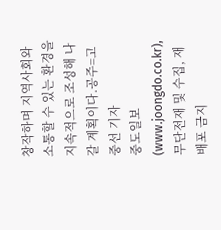창작하며 지역사회와 소통할 수 있는 환경을 지속적으로 조성해 나갈 계획이다.공주=고중선 기자
중도일보(www.joongdo.co.kr), 무단전재 및 수집, 재배포 금지